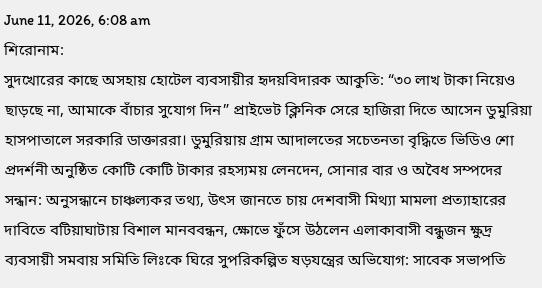June 11, 2026, 6:08 am
শিরোনাম:
সুদখোরের কাছে অসহায় হোটেল ব্যবসায়ীর হৃদয়বিদারক আকুতি: “৩০ লাখ টাকা নিয়েও ছাড়ছে না, আমাকে বাঁচার সুযোগ দিন” প্রাইভেট ক্লিনিক সেরে হাজিরা দিতে আসেন ডুমুরিয়া হাসপাতালে সরকারি ডাক্তাররা। ডুমুরিয়ায় গ্রাম আদালতের সচেতনতা বৃদ্ধিতে ভিডিও শো প্রদর্শনী অনুষ্ঠিত কোটি কোটি টাকার রহস্যময় লেনদেন, সোনার বার ও অবৈধ সম্পদের সন্ধান: অনুসন্ধানে চাঞ্চল্যকর তথ্য, উৎস জানতে চায় দেশবাসী মিথ্যা মামলা প্রত্যাহারের দাবিতে বটিয়াঘাটায় বিশাল মানববন্ধন, ক্ষোভে ফুঁসে উঠলেন এলাকাবাসী বন্ধুজন ক্ষুদ্র ব্যবসায়ী সমবায় সমিতি লিঃকে ঘিরে সুপরিকল্পিত ষড়যন্ত্রের অভিযোগ: সাবেক সভাপতি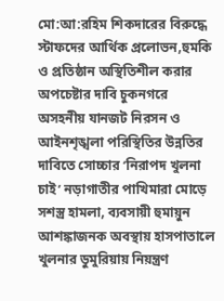মো:আ:রহিম শিকদারের বিরুদ্ধে স্টাফদের আর্থিক প্রলোভন,হুমকি ও প্রতিষ্ঠান অস্থিতিশীল করার অপচেষ্টার দাবি চুকনগরে অসহনীয় যানজট নিরসন ও আইনশৃঙ্খলা পরিস্থিতির উন্নতির দাবিতে সোচ্চার ‘নিরাপদ খুলনা চাই’ নড়াগাতীর পাখিমারা মোড়ে সশস্ত্র হামলা, ব্যবসায়ী হুমায়ুন আশঙ্কাজনক অবস্থায় হাসপাতালে খুলনার ডুমুরিয়ায় নিয়ন্ত্রণ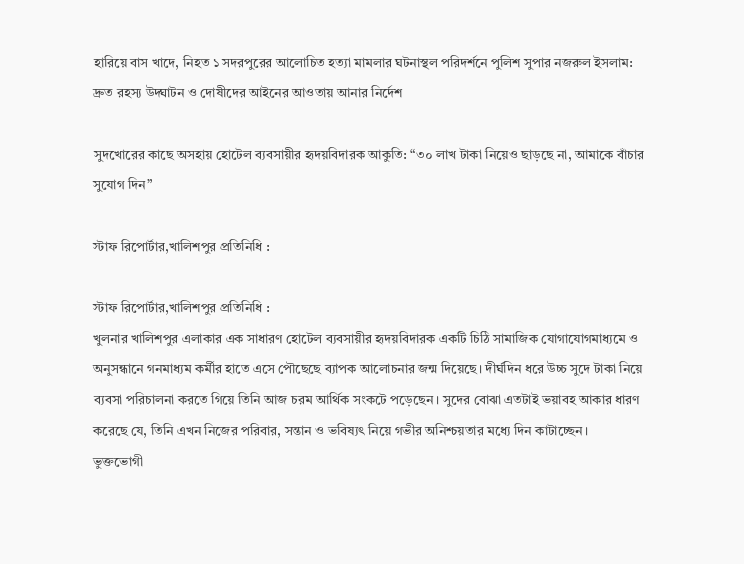হারিয়ে বাস খাদে, নিহত ১ সদরপুরের আলোচিত হত্যা মামলার ঘটনাস্থল পরিদর্শনে পুলিশ সুপার নজরুল ইসলাম: দ্রুত রহস্য উদ্ঘাটন ও দোষীদের আইনের আওতায় আনার নির্দেশ

সুদখোরের কাছে অসহায় হোটেল ব্যবসায়ীর হৃদয়বিদারক আকুতি: “৩০ লাখ টাকা নিয়েও ছাড়ছে না, আমাকে বাঁচার সুযোগ দিন”

স্টাফ রিপোর্টার,খালিশপুর প্রতিনিধি :

স্টাফ রিপোর্টার,খালিশপুর প্রতিনিধি :
খুলনার খালিশপুর এলাকার এক সাধারণ হোটেল ব্যবসায়ীর হৃদয়বিদারক একটি চিঠি সামাজিক যোগাযোগমাধ্যমে ও অনুসন্ধানে গনমাধ্যম কর্মীর হাতে এসে পৌছেছে ব্যাপক আলোচনার জন্ম দিয়েছে। দীর্ঘদিন ধরে উচ্চ সুদে টাকা নিয়ে ব্যবসা পরিচালনা করতে গিয়ে তিনি আজ চরম আর্থিক সংকটে পড়েছেন। সুদের বোঝা এতটাই ভয়াবহ আকার ধারণ করেছে যে, তিনি এখন নিজের পরিবার, সন্তান ও ভবিষ্যৎ নিয়ে গভীর অনিশ্চয়তার মধ্যে দিন কাটাচ্ছেন।
ভুক্তভোগী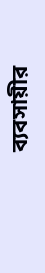ব্যবসায়ীর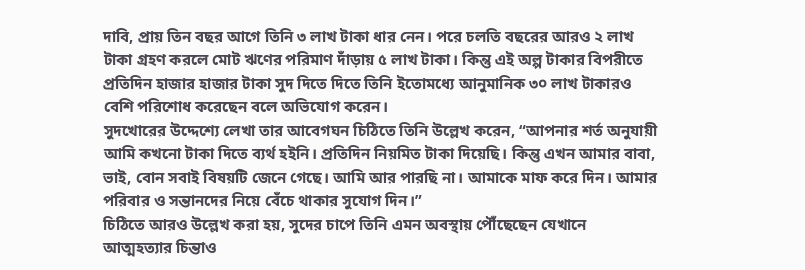দাবি, প্রায় তিন বছর আগে তিনি ৩ লাখ টাকা ধার নেন। পরে চলতি বছরের আরও ২ লাখ টাকা গ্রহণ করলে মোট ঋণের পরিমাণ দাঁড়ায় ৫ লাখ টাকা। কিন্তু এই অল্প টাকার বিপরীতে প্রতিদিন হাজার হাজার টাকা সুদ দিতে দিতে তিনি ইতোমধ্যে আনুমানিক ৩০ লাখ টাকারও বেশি পরিশোধ করেছেন বলে অভিযোগ করেন।
সুদখোরের উদ্দেশ্যে লেখা তার আবেগঘন চিঠিতে তিনি উল্লেখ করেন, “আপনার শর্ত অনুযায়ী আমি কখনো টাকা দিতে ব্যর্থ হইনি। প্রতিদিন নিয়মিত টাকা দিয়েছি। কিন্তু এখন আমার বাবা, ভাই, বোন সবাই বিষয়টি জেনে গেছে। আমি আর পারছি না। আমাকে মাফ করে দিন। আমার পরিবার ও সন্তানদের নিয়ে বেঁচে থাকার সুযোগ দিন।”
চিঠিতে আরও উল্লেখ করা হয়, সুদের চাপে তিনি এমন অবস্থায় পৌঁছেছেন যেখানে আত্মহত্যার চিন্তাও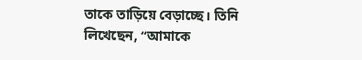তাকে তাড়িয়ে বেড়াচ্ছে। তিনি লিখেছেন, “আমাকে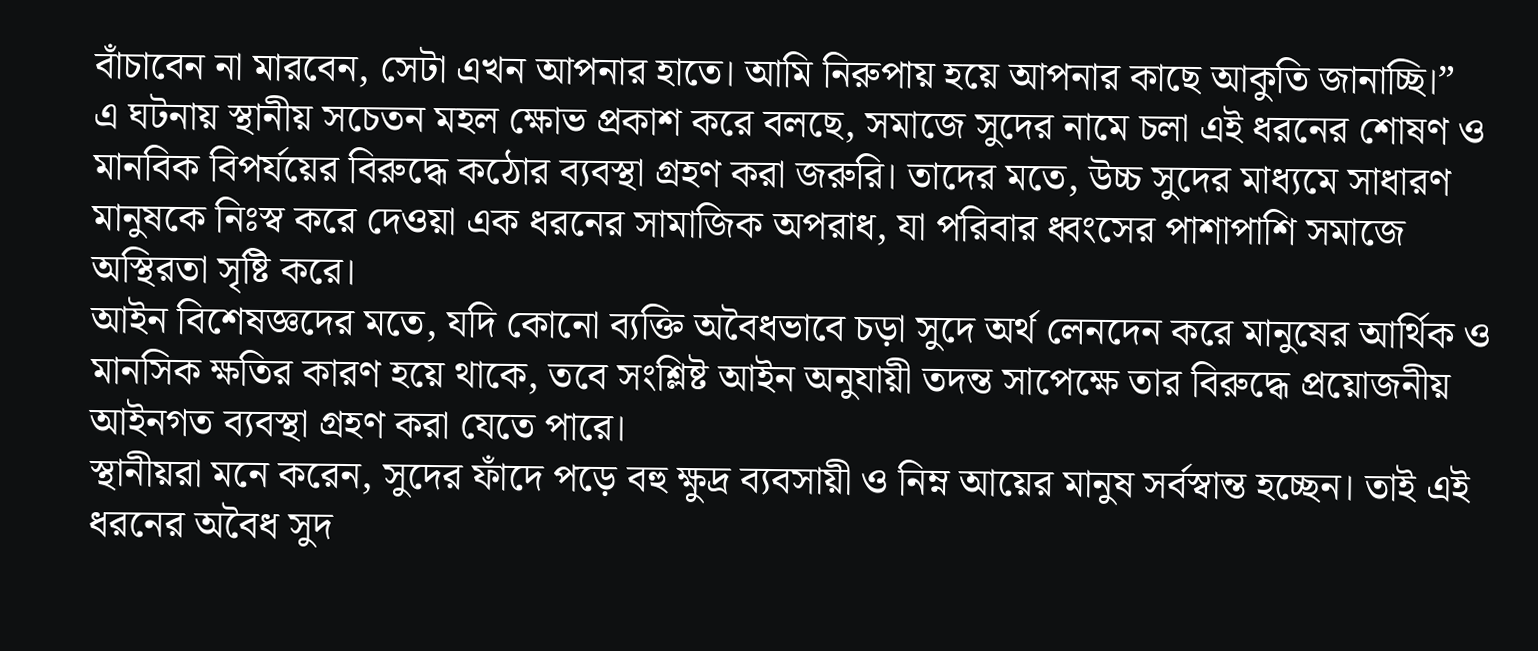বাঁচাবেন না মারবেন, সেটা এখন আপনার হাতে। আমি নিরুপায় হয়ে আপনার কাছে আকুতি জানাচ্ছি।”
এ ঘটনায় স্থানীয় সচেতন মহল ক্ষোভ প্রকাশ করে বলছে, সমাজে সুদের নামে চলা এই ধরনের শোষণ ও মানবিক বিপর্যয়ের বিরুদ্ধে কঠোর ব্যবস্থা গ্রহণ করা জরুরি। তাদের মতে, উচ্চ সুদের মাধ্যমে সাধারণ মানুষকে নিঃস্ব করে দেওয়া এক ধরনের সামাজিক অপরাধ, যা পরিবার ধ্বংসের পাশাপাশি সমাজে অস্থিরতা সৃষ্টি করে।
আইন বিশেষজ্ঞদের মতে, যদি কোনো ব্যক্তি অবৈধভাবে চড়া সুদে অর্থ লেনদেন করে মানুষের আর্থিক ও মানসিক ক্ষতির কারণ হয়ে থাকে, তবে সংশ্লিষ্ট আইন অনুযায়ী তদন্ত সাপেক্ষে তার বিরুদ্ধে প্রয়োজনীয় আইনগত ব্যবস্থা গ্রহণ করা যেতে পারে।
স্থানীয়রা মনে করেন, সুদের ফাঁদে পড়ে বহু ক্ষুদ্র ব্যবসায়ী ও নিম্ন আয়ের মানুষ সর্বস্বান্ত হচ্ছেন। তাই এই ধরনের অবৈধ সুদ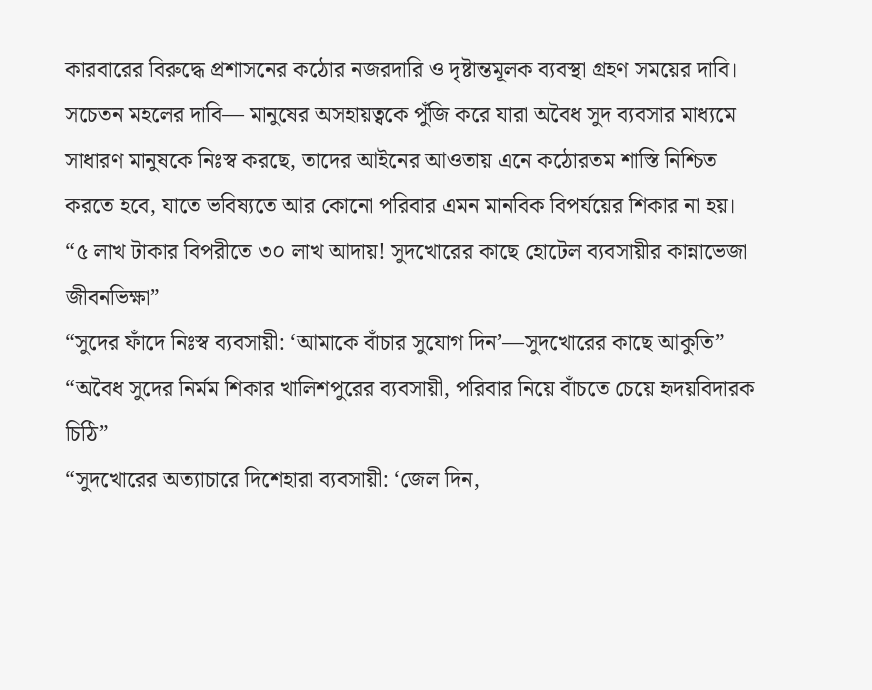কারবারের বিরুদ্ধে প্রশাসনের কঠোর নজরদারি ও দৃষ্টান্তমূলক ব্যবস্থা গ্রহণ সময়ের দাবি।
সচেতন মহলের দাবি— মানুষের অসহায়ত্বকে পুঁজি করে যারা অবৈধ সুদ ব্যবসার মাধ্যমে সাধারণ মানুষকে নিঃস্ব করছে, তাদের আইনের আওতায় এনে কঠোরতম শাস্তি নিশ্চিত করতে হবে, যাতে ভবিষ্যতে আর কোনো পরিবার এমন মানবিক বিপর্যয়ের শিকার না হয়।
“৫ লাখ টাকার বিপরীতে ৩০ লাখ আদায়! সুদখোরের কাছে হোটেল ব্যবসায়ীর কান্নাভেজা জীবনভিক্ষা”
“সুদের ফাঁদে নিঃস্ব ব্যবসায়ী: ‘আমাকে বাঁচার সুযোগ দিন’—সুদখোরের কাছে আকুতি”
“অবৈধ সুদের নির্মম শিকার খালিশপুরের ব্যবসায়ী, পরিবার নিয়ে বাঁচতে চেয়ে হৃদয়বিদারক চিঠি”
“সুদখোরের অত্যাচারে দিশেহারা ব্যবসায়ী: ‘জেল দিন,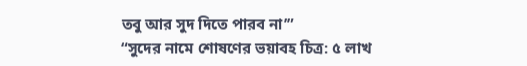তবু আর সুদ দিতে পারব না’”
“সুদের নামে শোষণের ভয়াবহ চিত্র: ৫ লাখ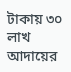টাকায় ৩০ লাখ আদায়ের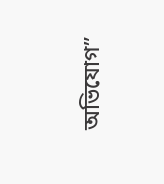অভিযোগ”